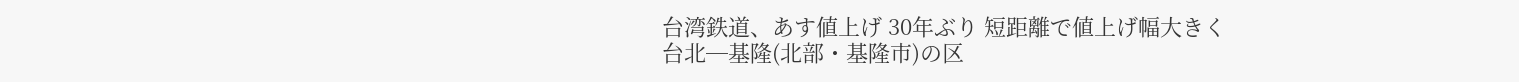台湾鉄道、あす値上げ 30年ぶり 短距離で値上げ幅大きく
台北─基隆(北部・基隆市)の区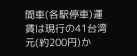間車(各駅停車)運賃は現行の41台湾元(約200円)か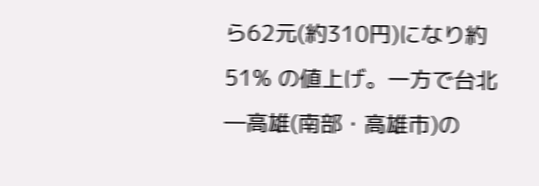ら62元(約310円)になり約51% の値上げ。一方で台北―高雄(南部・高雄市)の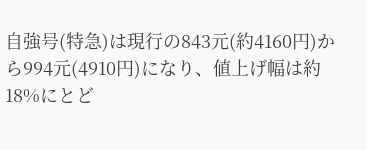自強号(特急)は現行の843元(約4160円)から994元(4910円)になり、値上げ幅は約18%にとど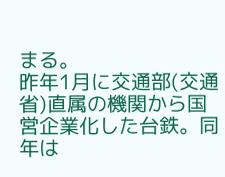まる。
昨年1月に交通部(交通省)直属の機関から国営企業化した台鉄。同年は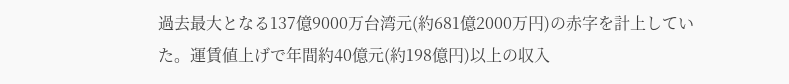過去最大となる137億9000万台湾元(約681億2000万円)の赤字を計上していた。運賃値上げで年間約40億元(約198億円)以上の収入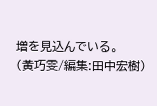増を見込んでいる。
(黃巧雯/編集:田中宏樹)